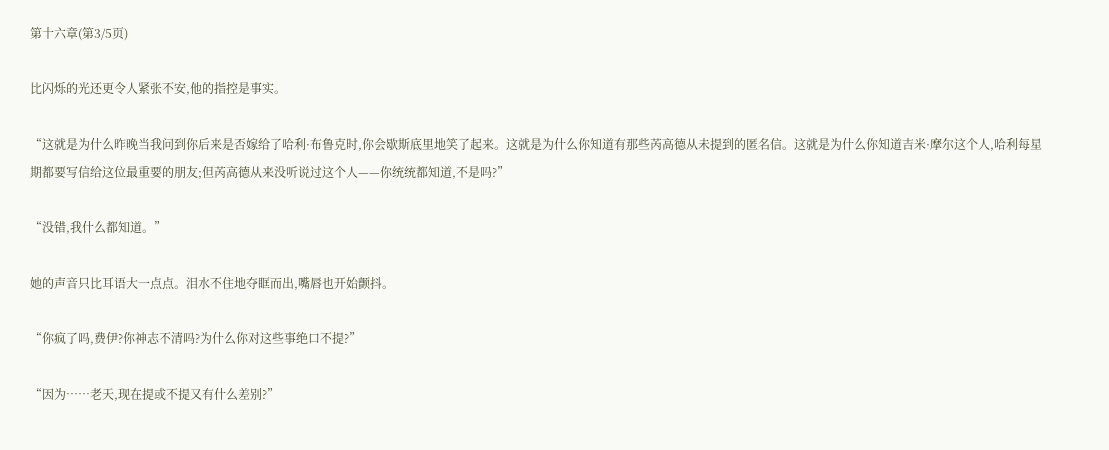第十六章(第3/5页)

比闪烁的光还更令人紧张不安,他的指控是事实。

“这就是为什么昨晚当我问到你后来是否嫁给了哈利·布鲁克时,你会歇斯底里地笑了起来。这就是为什么你知道有那些芮高德从未提到的匿名信。这就是为什么你知道吉米·摩尔这个人,哈利每星期都要写信给这位最重要的朋友;但芮高德从来没听说过这个人——你统统都知道,不是吗?”

“没错,我什么都知道。”

她的声音只比耳语大一点点。泪水不住地夺眶而出,嘴唇也开始颤抖。

“你疯了吗,费伊?你神志不清吗?为什么你对这些事绝口不提?”

“因为……老天,现在提或不提又有什么差别?”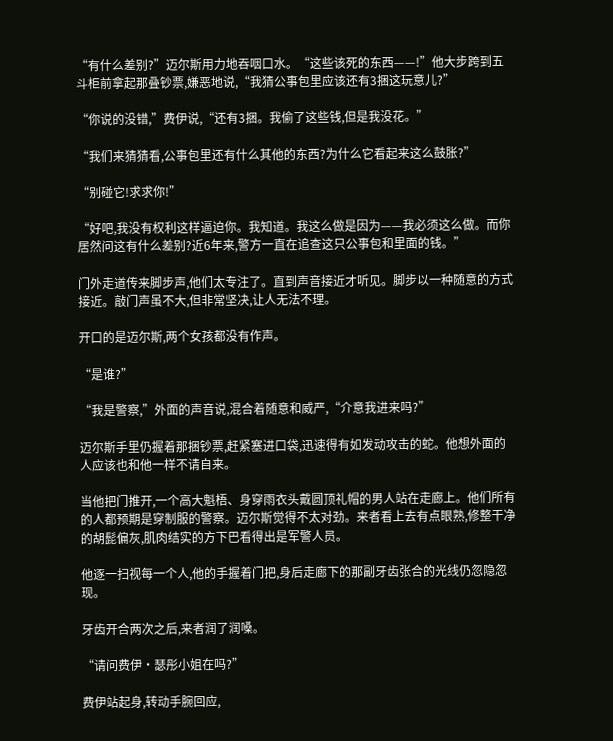“有什么差别?”迈尔斯用力地吞咽口水。“这些该死的东西——!”他大步跨到五斗柜前拿起那叠钞票,嫌恶地说,“我猜公事包里应该还有3捆这玩意儿?”

“你说的没错,”费伊说,“还有3捆。我偷了这些钱,但是我没花。”

“我们来猜猜看,公事包里还有什么其他的东西?为什么它看起来这么鼓胀?”

“别碰它!求求你!”

“好吧,我没有权利这样逼迫你。我知道。我这么做是因为——我必须这么做。而你居然问这有什么差别?近6年来,警方一直在追查这只公事包和里面的钱。”

门外走道传来脚步声,他们太专注了。直到声音接近才听见。脚步以一种随意的方式接近。敲门声虽不大,但非常坚决,让人无法不理。

开口的是迈尔斯,两个女孩都没有作声。

“是谁?”

“我是警察,”外面的声音说,混合着随意和威严,“介意我进来吗?”

迈尔斯手里仍握着那捆钞票,赶紧塞进口袋,迅速得有如发动攻击的蛇。他想外面的人应该也和他一样不请自来。

当他把门推开,一个高大魁梧、身穿雨衣头戴圆顶礼帽的男人站在走廊上。他们所有的人都预期是穿制服的警察。迈尔斯觉得不太对劲。来者看上去有点眼熟,修整干净的胡髭偏灰,肌肉结实的方下巴看得出是军警人员。

他逐一扫视每一个人,他的手握着门把,身后走廊下的那副牙齿张合的光线仍忽隐忽现。

牙齿开合两次之后,来者润了润嗓。

“请问费伊·瑟彤小姐在吗?”

费伊站起身,转动手腕回应,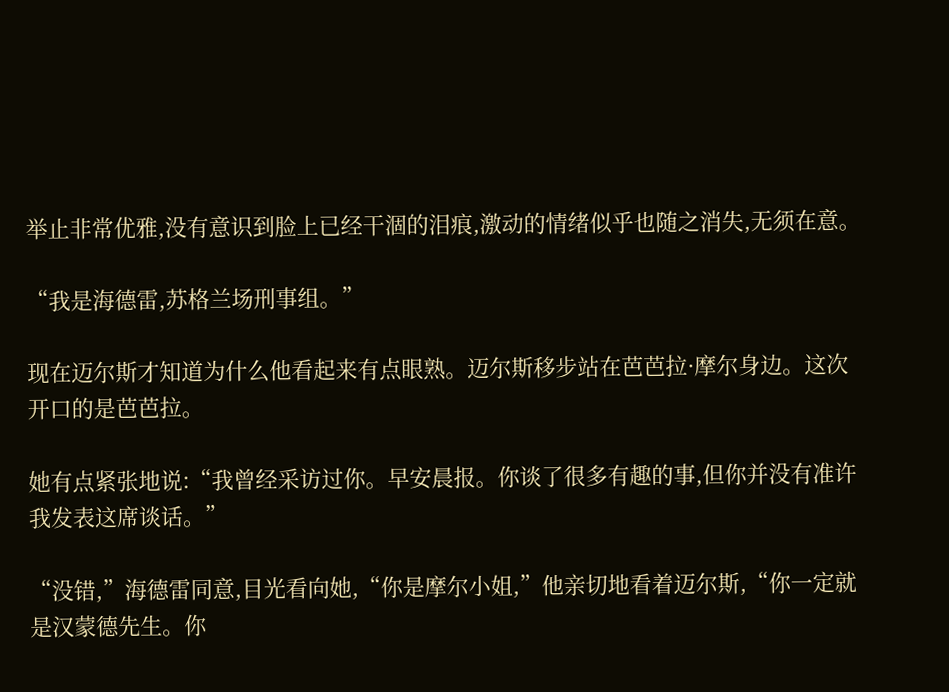举止非常优雅,没有意识到脸上已经干涸的泪痕,激动的情绪似乎也随之消失,无须在意。

“我是海德雷,苏格兰场刑事组。”

现在迈尔斯才知道为什么他看起来有点眼熟。迈尔斯移步站在芭芭拉·摩尔身边。这次开口的是芭芭拉。

她有点紧张地说:“我曾经采访过你。早安晨报。你谈了很多有趣的事,但你并没有准许我发表这席谈话。”

“没错,”海德雷同意,目光看向她,“你是摩尔小姐,”他亲切地看着迈尔斯,“你一定就是汉蒙德先生。你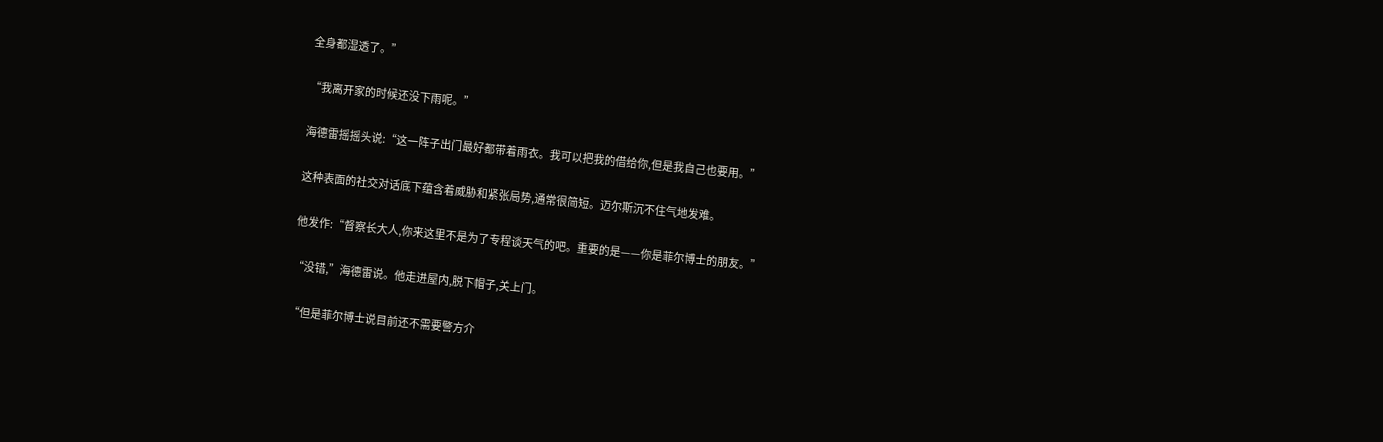全身都湿透了。”

“我离开家的时候还没下雨呢。”

海德雷摇摇头说:“这一阵子出门最好都带着雨衣。我可以把我的借给你,但是我自己也要用。”

这种表面的社交对话底下蕴含着威胁和紧张局势,通常很简短。迈尔斯沉不住气地发难。

他发作:“督察长大人,你来这里不是为了专程谈天气的吧。重要的是——你是菲尔博士的朋友。”

“没错,”海德雷说。他走进屋内,脱下帽子,关上门。

“但是菲尔博士说目前还不需要警方介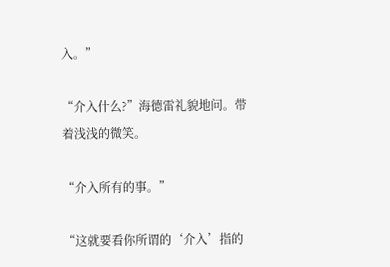入。”

“介入什么?”海德雷礼貌地问。带着浅浅的微笑。

“介入所有的事。”

“这就要看你所谓的‘介入’指的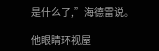是什么了,”海德雷说。

他眼睛环视屋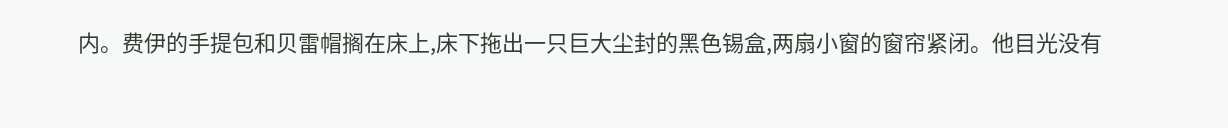内。费伊的手提包和贝雷帽搁在床上,床下拖出一只巨大尘封的黑色锡盒,两扇小窗的窗帘紧闭。他目光没有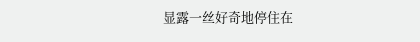显露一丝好奇地停住在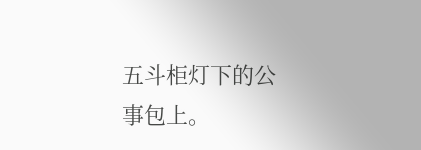五斗柜灯下的公事包上。